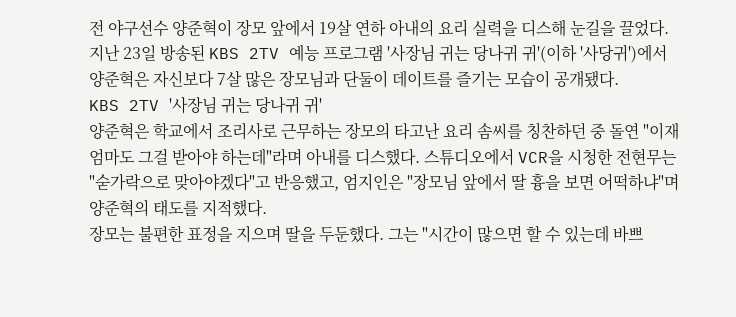전 야구선수 양준혁이 장모 앞에서 19살 연하 아내의 요리 실력을 디스해 눈길을 끌었다.
지난 23일 방송된 KBS 2TV 예능 프로그램 '사장님 귀는 당나귀 귀'(이하 '사당귀')에서 양준혁은 자신보다 7살 많은 장모님과 단둘이 데이트를 즐기는 모습이 공개됐다.
KBS 2TV '사장님 귀는 당나귀 귀'
양준혁은 학교에서 조리사로 근무하는 장모의 타고난 요리 솜씨를 칭찬하던 중 돌연 "이재 엄마도 그걸 받아야 하는데"라며 아내를 디스했다. 스튜디오에서 VCR을 시청한 전현무는 "숟가락으로 맞아야겠다"고 반응했고, 엄지인은 "장모님 앞에서 딸 흉을 보면 어떡하냐"며 양준혁의 태도를 지적했다.
장모는 불편한 표정을 지으며 딸을 두둔했다. 그는 "시간이 많으면 할 수 있는데 바쁘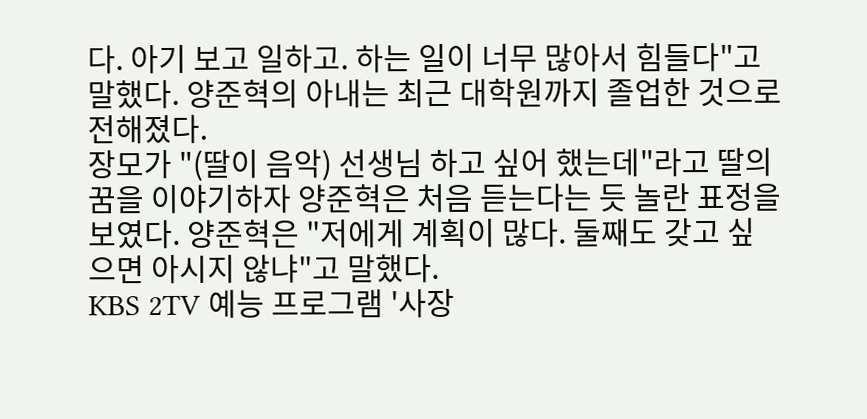다. 아기 보고 일하고. 하는 일이 너무 많아서 힘들다"고 말했다. 양준혁의 아내는 최근 대학원까지 졸업한 것으로 전해졌다.
장모가 "(딸이 음악) 선생님 하고 싶어 했는데"라고 딸의 꿈을 이야기하자 양준혁은 처음 듣는다는 듯 놀란 표정을 보였다. 양준혁은 "저에게 계획이 많다. 둘째도 갖고 싶으면 아시지 않냐"고 말했다.
KBS 2TV 예능 프로그램 '사장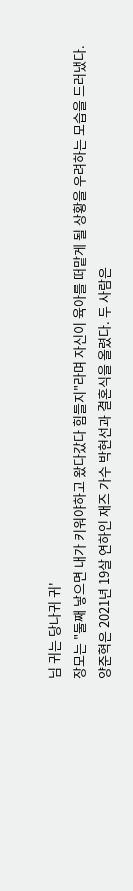님 귀는 당나귀 귀'
장모는 "둘째 낳으면 내가 키워야하고 왔다갔다 힘들지"라며 자신이 육아를 떠맡게 될 상황을 우려하는 모습을 드러냈다.
양준혁은 2021년 19살 연하인 재즈 가수 박현선과 결혼식을 올렸다. 두 사람은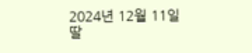2024년 12월 11일 딸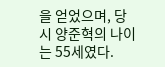을 얻었으며, 당시 양준혁의 나이는 55세였다.